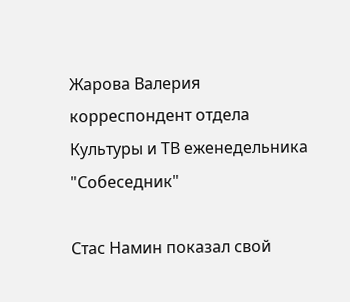Жарова Валерия
корреспондент отдела Культуры и ТВ еженедельника "Собеседник"

Стас Намин показал свой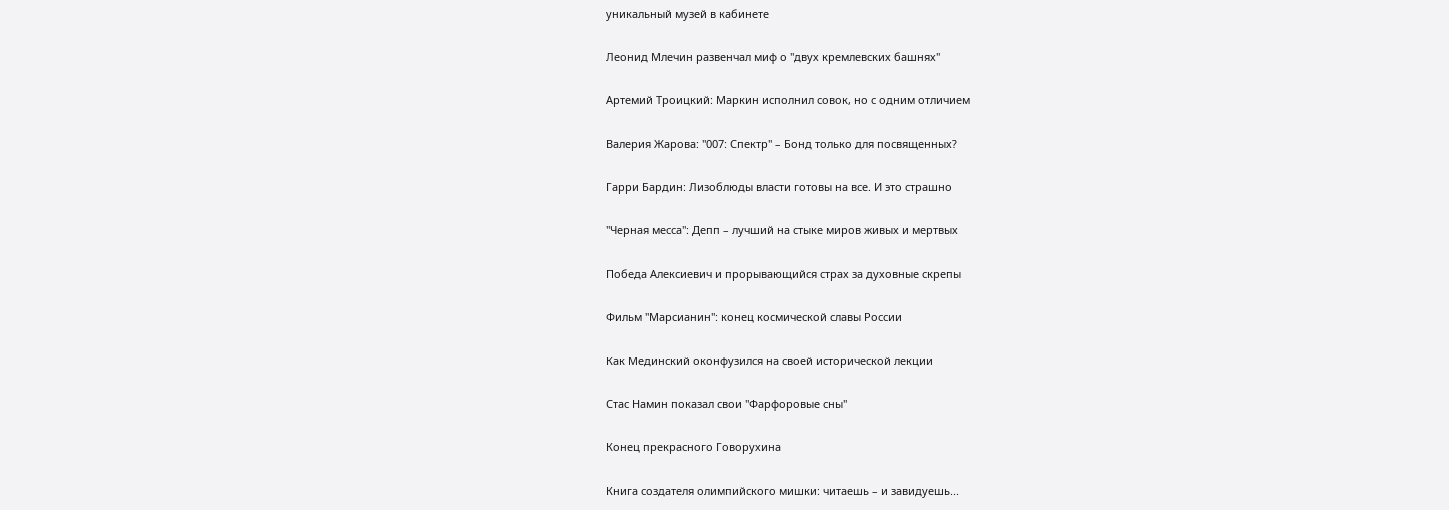уникальный музей в кабинете

Леонид Млечин развенчал миф о "двух кремлевских башнях"

Артемий Троицкий: Маркин исполнил совок, но с одним отличием

Валерия Жарова: "007: Спектр" – Бонд только для посвященных?

Гарри Бардин: Лизоблюды власти готовы на все. И это страшно

"Черная месса": Депп – лучший на стыке миров живых и мертвых

Победа Алексиевич и прорывающийся страх за духовные скрепы

Фильм "Марсианин": конец космической славы России

Как Мединский оконфузился на своей исторической лекции

Стас Намин показал свои "Фарфоровые сны"

Конец прекрасного Говорухина

Книга создателя олимпийского мишки: читаешь – и завидуешь...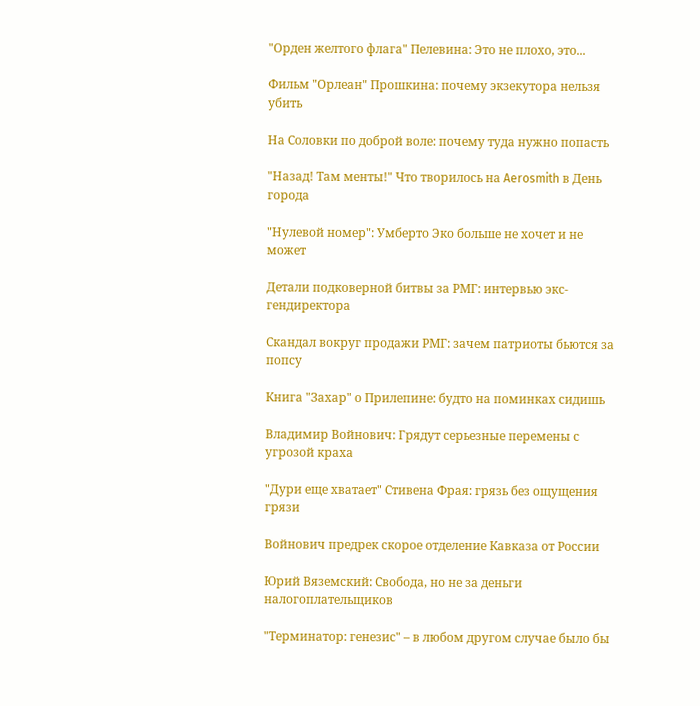"Орден желтого флага" Пелевина: Это не плохо, это...

Фильм "Орлеан" Прошкина: почему экзекутора нельзя убить

На Соловки по доброй воле: почему туда нужно попасть

"Назад! Там менты!" Что творилось на Aerosmith в День города

"Нулевой номер": Умберто Эко больше не хочет и не может

Детали подковерной битвы за РМГ: интервью экс-гендиректора

Скандал вокруг продажи РМГ: зачем патриоты бьются за попсу

Книга "Захар" о Прилепине: будто на поминках сидишь

Владимир Войнович: Грядут серьезные перемены с угрозой краха

"Дури еще хватает" Стивена Фрая: грязь без ощущения грязи

Войнович предрек скорое отделение Кавказа от России

Юрий Вяземский: Свобода, но не за деньги налогоплательщиков

"Терминатор: генезис" – в любом другом случае было бы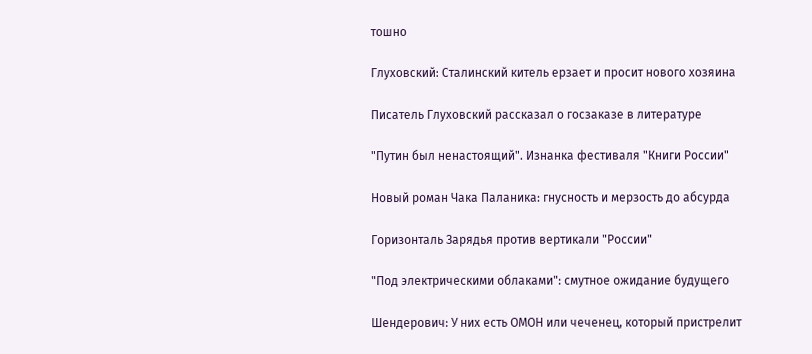тошно

Глуховский: Сталинский китель ерзает и просит нового хозяина

Писатель Глуховский рассказал о госзаказе в литературе

"Путин был ненастоящий". Изнанка фестиваля "Книги России"

Новый роман Чака Паланика: гнусность и мерзость до абсурда

Горизонталь Зарядья против вертикали "России"

"Под электрическими облаками": смутное ожидание будущего

Шендерович: У них есть ОМОН или чеченец, который пристрелит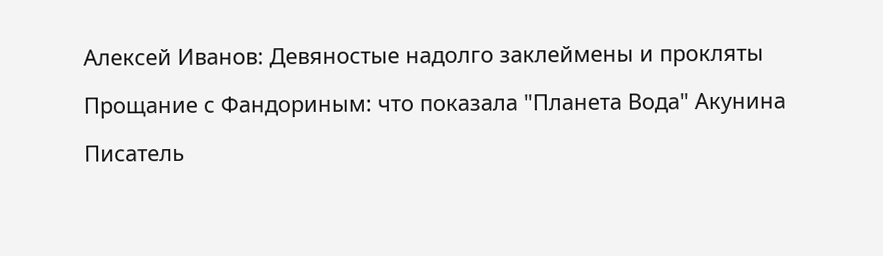Алексей Иванов: Девяностые надолго заклеймены и прокляты

Прощание с Фандориным: что показала "Планета Вода" Акунина

Писатель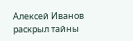Алексей Иванов раскрыл тайны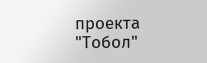проекта "Тобол"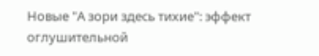Новые "А зори здесь тихие": эффект оглушительной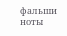фальши ноты